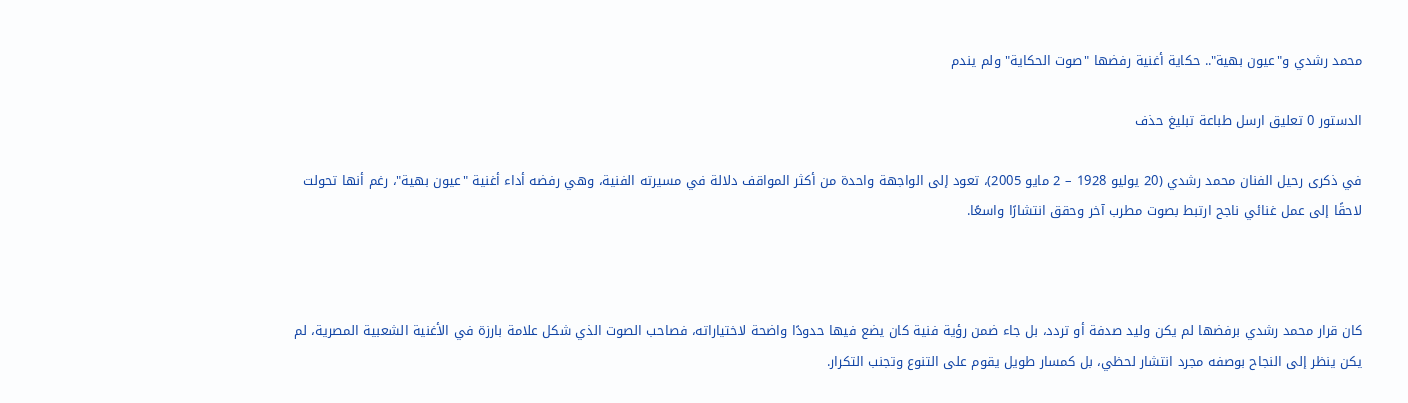محمد رشدي و"عيون بهية".. حكاية أغنية رفضها "صوت الحكاية" ولم يندم

الدستور 0 تعليق ارسل طباعة تبليغ حذف

في ذكرى رحيل الفنان محمد رشدي (20 يوليو 1928 – 2 مايو 2005)، تعود إلى الواجهة واحدة من أكثر المواقف دلالة في مسيرته الفنية، وهي رفضه أداء أغنية "عيون بهية"، رغم أنها تحولت لاحقًا إلى عمل غنائي ناجح ارتبط بصوت مطرب آخر وحقق انتشارًا واسعًا.



كان قرار محمد رشدي برفضها لم يكن وليد صدفة أو تردد، بل جاء ضمن رؤية فنية كان يضع فيها حدودًا واضحة لاختياراته، فصاحب الصوت الذي شكل علامة بارزة في الأغنية الشعبية المصرية، لم يكن ينظر إلى النجاح بوصفه مجرد انتشار لحظي، بل كمسار طويل يقوم على التنوع وتجنب التكرار.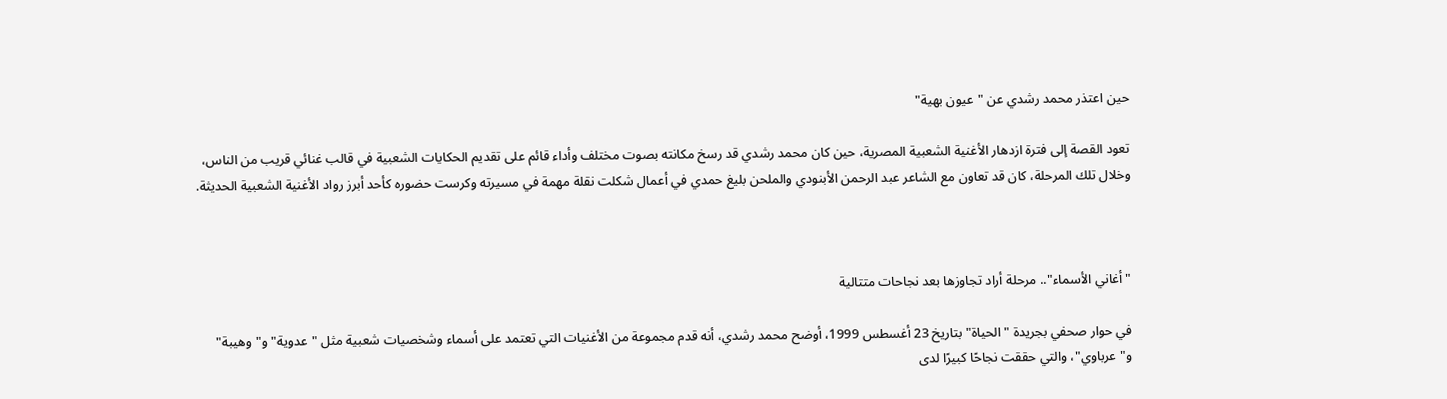حين اعتذر محمد رشدي عن "عيون بهية"

تعود القصة إلى فترة ازدهار الأغنية الشعبية المصرية، حين كان محمد رشدي قد رسخ مكانته بصوت مختلف وأداء قائم على تقديم الحكايات الشعبية في قالب غنائي قريب من الناس، وخلال تلك المرحلة، كان قد تعاون مع الشاعر عبد الرحمن الأبنودي والملحن بليغ حمدي في أعمال شكلت نقلة مهمة في مسيرته وكرست حضوره كأحد أبرز رواد الأغنية الشعبية الحديثة.



"أغاني الأسماء".. مرحلة أراد تجاوزها بعد نجاحات متتالية

في حوار صحفي بجريدة "الحياة" بتاريخ 23 أغسطس 1999، أوضح محمد رشدي، أنه قدم مجموعة من الأغنيات التي تعتمد على أسماء وشخصيات شعبية مثل "عدوية" و"وهيبة" و"عرباوي"، والتي حققت نجاحًا كبيرًا لدى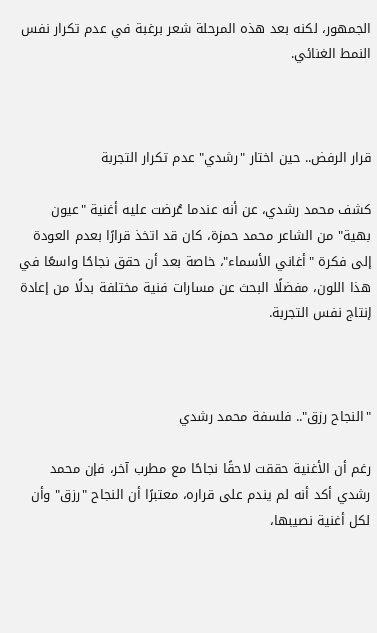الجمهور، لكنه بعد هذه المرحلة شعر برغبة في عدم تكرار نفس النمط الغنائي.



قرار الرفض.. حين اختار "رشدي" عدم تكرار التجربة

كشف محمد رشدي، عن أنه عندما عُرضت عليه أغنية "عيون بهية" من الشاعر محمد حمزة، كان قد اتخذ قرارًا بعدم العودة إلى فكرة "أغاني الأسماء"، خاصة بعد أن حقق نجاحًا واسعًا في هذا اللون، مفضلًا البحث عن مسارات فنية مختلفة بدلًا من إعادة إنتاج نفس التجربة.



"النجاح رزق".. فلسفة محمد رشدي

رغم أن الأغنية حققت لاحقًا نجاحًا مع مطرب آخر، فإن محمد رشدي أكد أنه لم يندم على قراره، معتبرًا أن النجاح "رزق" وأن لكل أغنية نصيبها،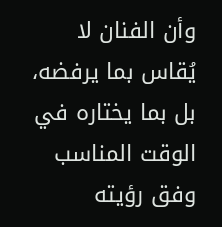وأن الفنان لا يُقاس بما يرفضه، بل بما يختاره في الوقت المناسب وفق رؤيته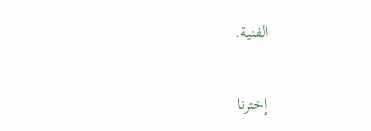الفنية.

إخترنا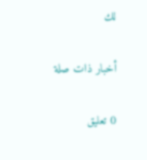لك

أخبار ذات صلة

0 تعليق